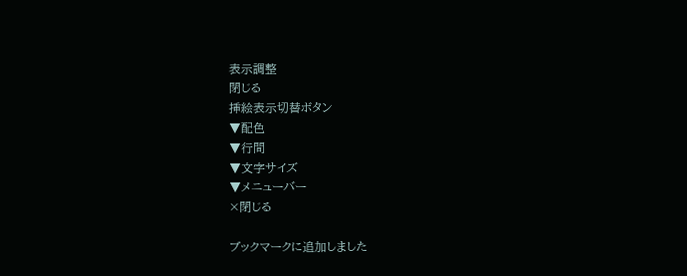表示調整
閉じる
挿絵表示切替ボタン
▼配色
▼行間
▼文字サイズ
▼メニューバー
×閉じる

ブックマークに追加しました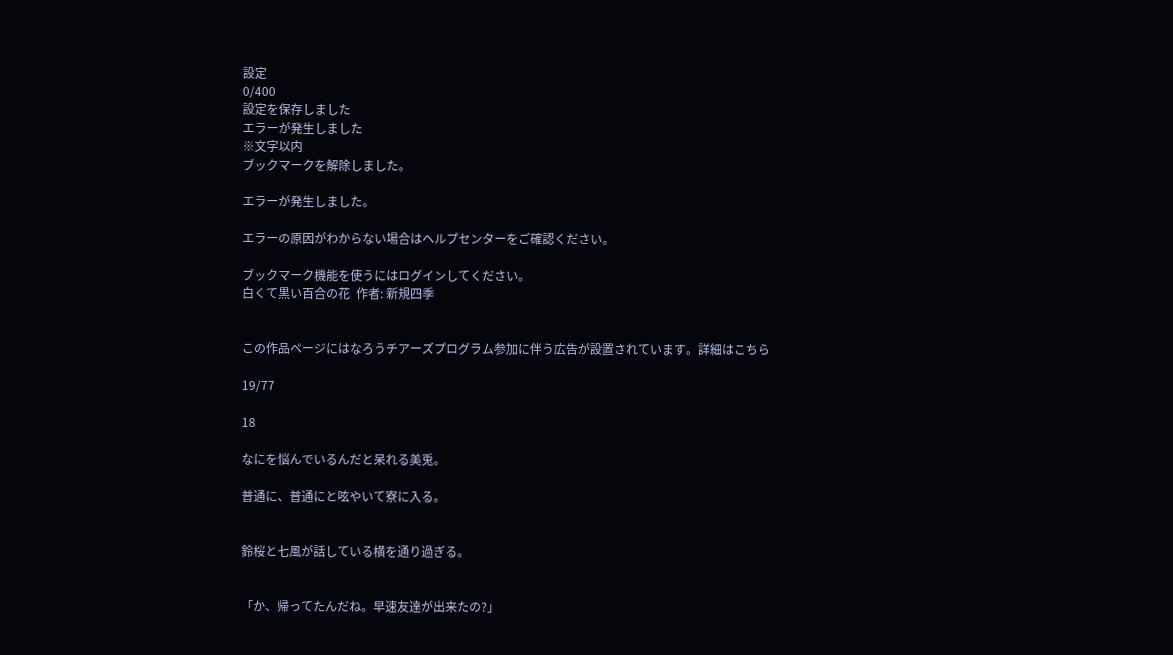設定
0/400
設定を保存しました
エラーが発生しました
※文字以内
ブックマークを解除しました。

エラーが発生しました。

エラーの原因がわからない場合はヘルプセンターをご確認ください。

ブックマーク機能を使うにはログインしてください。
白くて黒い百合の花  作者: 新規四季


この作品ページにはなろうチアーズプログラム参加に伴う広告が設置されています。詳細はこちら

19/77

18

なにを悩んでいるんだと呆れる美兎。

普通に、普通にと呟やいて寮に入る。


鈴桜と七風が話している横を通り過ぎる。


「か、帰ってたんだね。早速友達が出来たの?」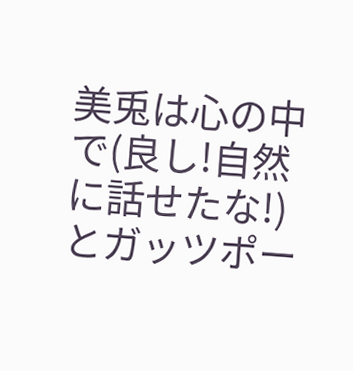美兎は心の中で(良し!自然に話せたな!)とガッツポー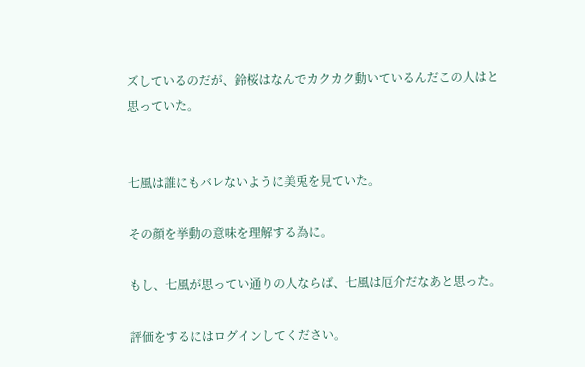ズしているのだが、鈴桜はなんでカクカク動いているんだこの人はと思っていた。


七風は誰にもバレないように美兎を見ていた。

その顔を挙動の意味を理解する為に。

もし、七風が思ってい通りの人ならば、七風は厄介だなあと思った。

評価をするにはログインしてください。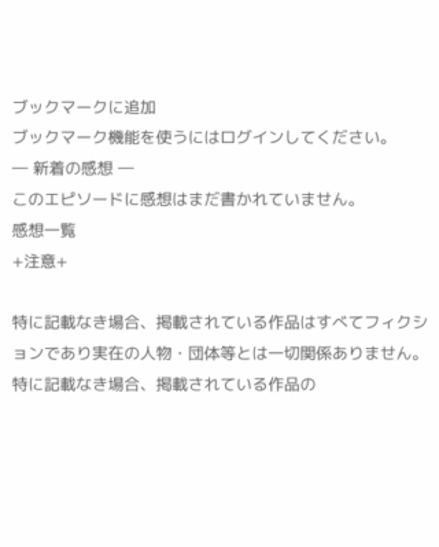ブックマークに追加
ブックマーク機能を使うにはログインしてください。
― 新着の感想 ―
このエピソードに感想はまだ書かれていません。
感想一覧
+注意+

特に記載なき場合、掲載されている作品はすべてフィクションであり実在の人物・団体等とは一切関係ありません。
特に記載なき場合、掲載されている作品の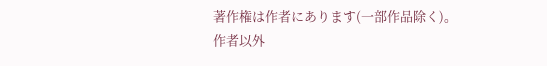著作権は作者にあります(一部作品除く)。
作者以外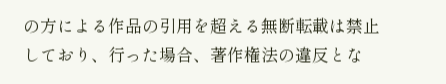の方による作品の引用を超える無断転載は禁止しており、行った場合、著作権法の違反とな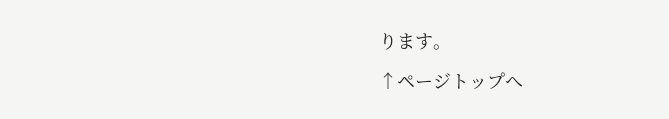ります。

↑ページトップへ